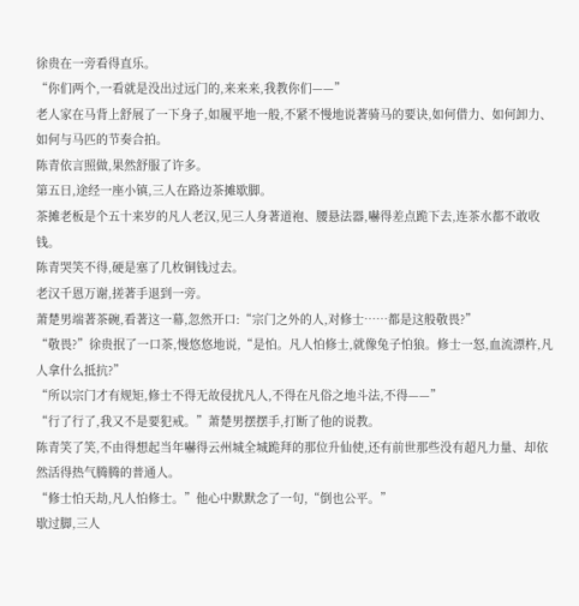徐贵在一旁看得直乐。
“你们两个,一看就是没出过远门的,来来来,我教你们——”
老人家在马背上舒展了一下身子,如履平地一般,不紧不慢地说著骑马的要诀,如何借力、如何卸力、如何与马匹的节奏合拍。
陈青依言照做,果然舒服了许多。
第五日,途经一座小镇,三人在路边茶摊歇脚。
茶摊老板是个五十来岁的凡人老汉,见三人身著道袍、腰悬法器,嚇得差点跪下去,连茶水都不敢收钱。
陈青哭笑不得,硬是塞了几枚铜钱过去。
老汉千恩万谢,搓著手退到一旁。
萧楚男端著茶碗,看著这一幕,忽然开口:“宗门之外的人,对修士……都是这般敬畏?”
“敬畏?”徐贵抿了一口茶,慢悠悠地说,“是怕。凡人怕修士,就像兔子怕狼。修士一怒,血流漂杵,凡人拿什么抵抗?”
“所以宗门才有规矩,修士不得无故侵扰凡人,不得在凡俗之地斗法,不得——”
“行了行了,我又不是要犯戒。”萧楚男摆摆手,打断了他的说教。
陈青笑了笑,不由得想起当年嚇得云州城全城跪拜的那位升仙使,还有前世那些没有超凡力量、却依然活得热气腾腾的普通人。
“修士怕天劫,凡人怕修士。”他心中默默念了一句,“倒也公平。”
歇过脚,三人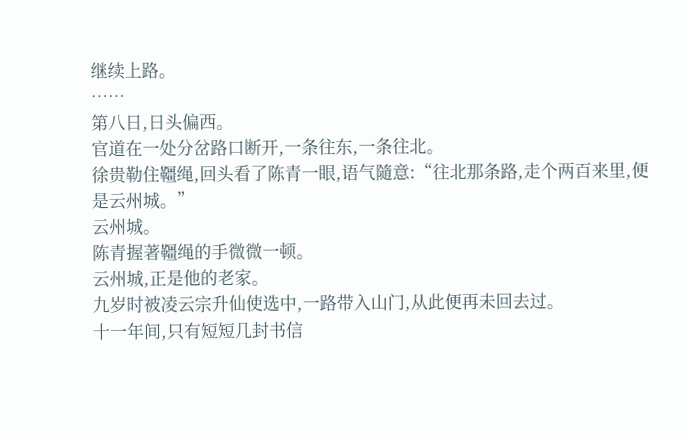继续上路。
……
第八日,日头偏西。
官道在一处分岔路口断开,一条往东,一条往北。
徐贵勒住韁绳,回头看了陈青一眼,语气隨意:“往北那条路,走个两百来里,便是云州城。”
云州城。
陈青握著韁绳的手微微一顿。
云州城,正是他的老家。
九岁时被凌云宗升仙使选中,一路带入山门,从此便再未回去过。
十一年间,只有短短几封书信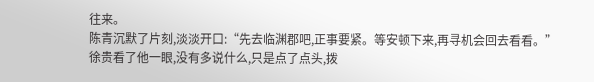往来。
陈青沉默了片刻,淡淡开口:“先去临渊郡吧,正事要紧。等安顿下来,再寻机会回去看看。”
徐贵看了他一眼,没有多说什么,只是点了点头,拨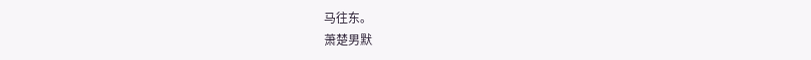马往东。
萧楚男默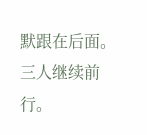默跟在后面。
三人继续前行。